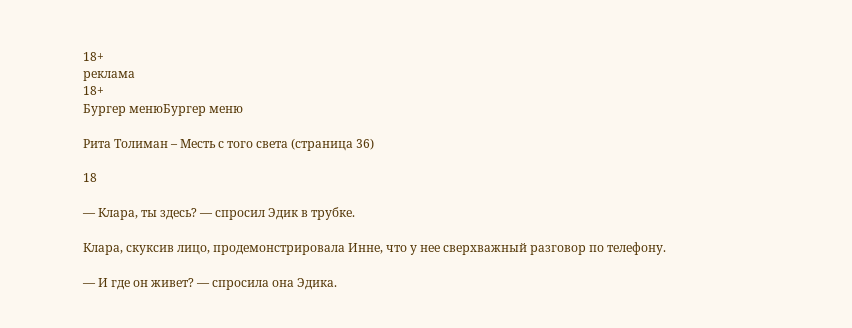18+
реклама
18+
Бургер менюБургер меню

Рита Толиман – Месть с того света (страница 36)

18

— Клара, ты здесь? — спросил Эдик в трубке.

Клара, скуксив лицо, продемонстрировала Инне, что у нее сверхважный разговор по телефону.

— И где он живет? — спросила она Эдика.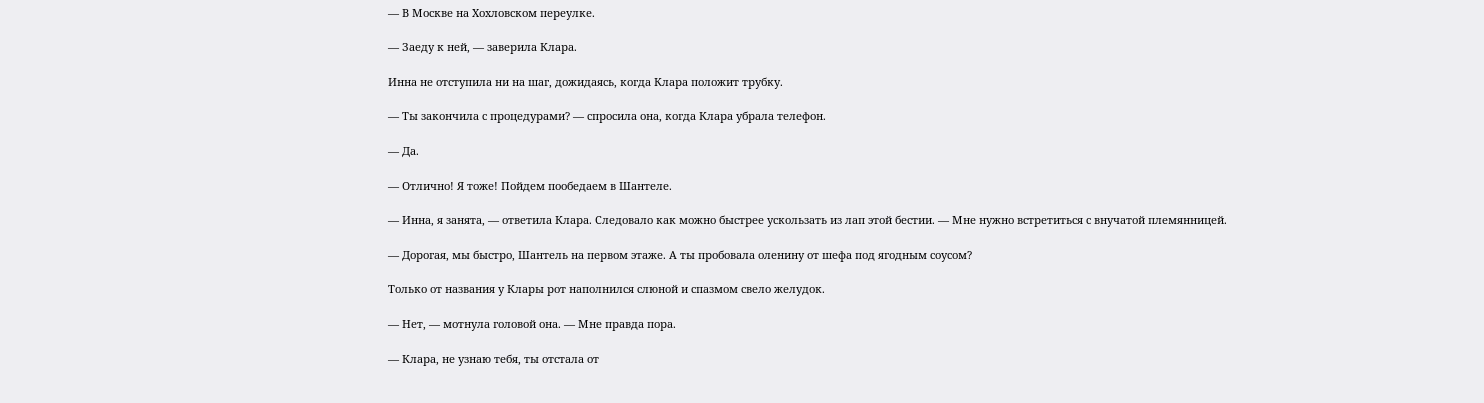— В Москве на Хохловском переулке.

— Заеду к ней, — заверила Клара.

Инна не отступила ни на шаг, дожидаясь, когда Клара положит трубку.

— Ты закончила с процедурами? — спросила она, когда Клара убрала телефон.

— Да.

— Отлично! Я тоже! Пойдем пообедаем в Шантеле.

— Инна, я занята, — ответила Клара. Следовало как можно быстрее ускользать из лап этой бестии. — Мне нужно встретиться с внучатой племянницей.

— Дорогая, мы быстро, Шантель на первом этаже. А ты пробовала оленину от шефа под ягодным соусом?

Только от названия у Клары рот наполнился слюной и спазмом свело желудок.

— Нет, — мотнула головой она. — Мне правда пора.

— Клара, не узнаю тебя, ты отстала от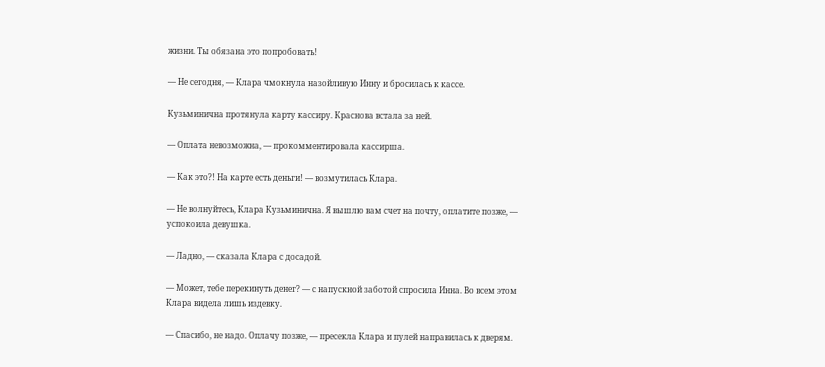жизни. Ты обязана это попробовать!

— Не сегодня, — Клара чмокнула назойливую Инну и бросилась к кассе.

Кузьминична протянула карту кассиру. Краснова встала за ней.

— Оплата невозможна, — прокомментировала кассирша.

— Как это?! На карте есть деньги! — возмутилась Клара.

— Не волнуйтесь, Клара Кузьминична. Я вышлю вам счет на почту, оплатите позже, — успокоила девушка.

— Ладно, — сказала Клара с досадой.

— Может, тебе перекинуть денег? — с напускной заботой спросила Инна. Во всем этом Клара видела лишь издевку.

— Спасибо, не надо. Оплачу позже, — пресекла Клара и пулей направилась к дверям.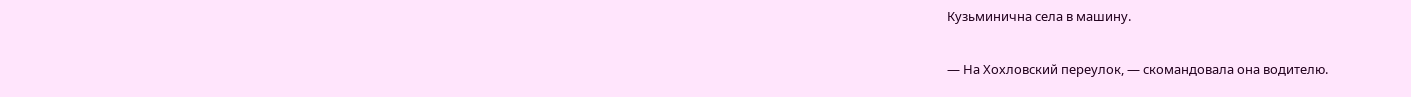Кузьминична села в машину.

— На Хохловский переулок, — скомандовала она водителю.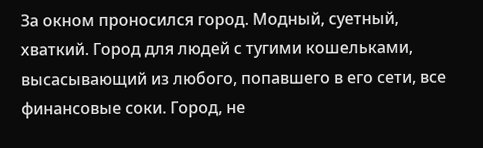За окном проносился город. Модный, суетный, хваткий. Город для людей с тугими кошельками, высасывающий из любого, попавшего в его сети, все финансовые соки. Город, не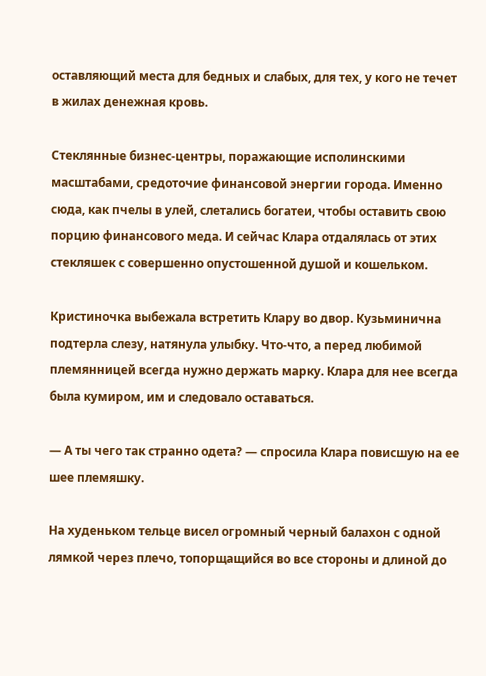оставляющий места для бедных и слабых, для тех, у кого не течет в жилах денежная кровь.

Стеклянные бизнес-центры, поражающие исполинскими масштабами, средоточие финансовой энергии города. Именно сюда, как пчелы в улей, слетались богатеи, чтобы оставить свою порцию финансового меда. И сейчас Клара отдалялась от этих стекляшек с совершенно опустошенной душой и кошельком.

Кристиночка выбежала встретить Клару во двор. Кузьминична подтерла слезу, натянула улыбку. Что-что, а перед любимой племянницей всегда нужно держать марку. Клара для нее всегда была кумиром, им и следовало оставаться.

— А ты чего так странно одета? — спросила Клара повисшую на ее шее племяшку.

На худеньком тельце висел огромный черный балахон с одной лямкой через плечо, топорщащийся во все стороны и длиной до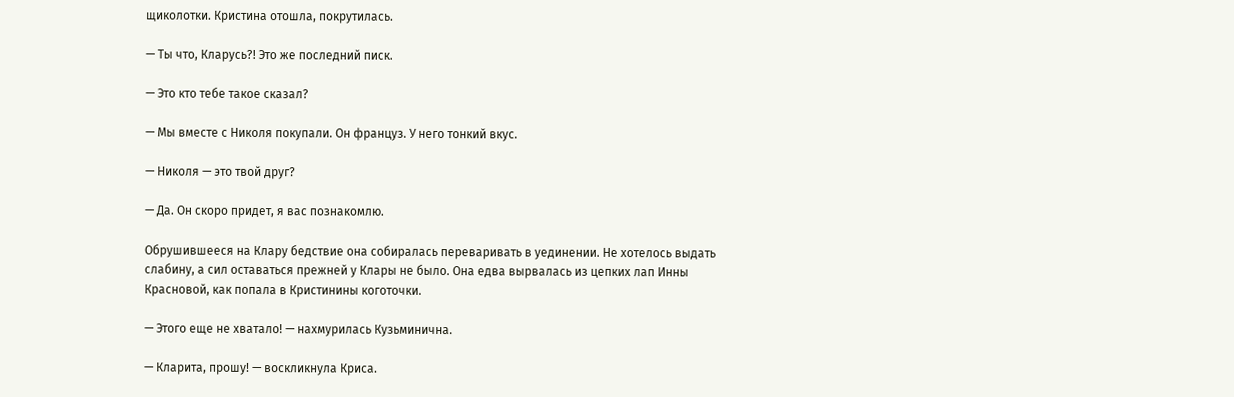щиколотки. Кристина отошла, покрутилась.

— Ты что, Кларусь?! Это же последний писк.

— Это кто тебе такое сказал?

— Мы вместе с Николя покупали. Он француз. У него тонкий вкус.

— Николя — это твой друг?

— Да. Он скоро придет, я вас познакомлю.

Обрушившееся на Клару бедствие она собиралась переваривать в уединении. Не хотелось выдать слабину, а сил оставаться прежней у Клары не было. Она едва вырвалась из цепких лап Инны Красновой, как попала в Кристинины коготочки.

— Этого еще не хватало! — нахмурилась Кузьминична.

— Кларита, прошу! — воскликнула Криса.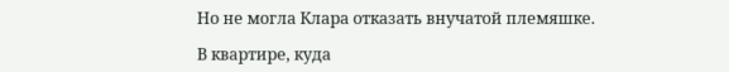Но не могла Клара отказать внучатой племяшке.

В квартире, куда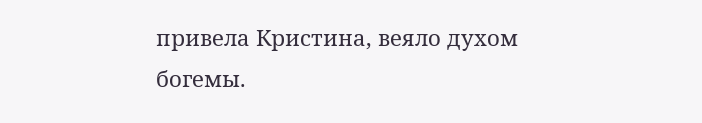привела Кристина, веяло духом богемы.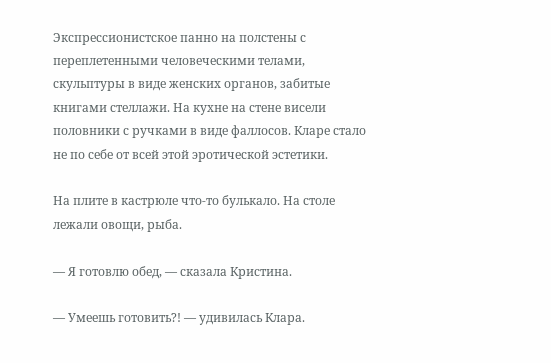Экспрессионистское панно на полстены с переплетенными человеческими телами, скульптуры в виде женских органов, забитые книгами стеллажи. На кухне на стене висели половники с ручками в виде фаллосов. Кларе стало не по себе от всей этой эротической эстетики.

На плите в кастрюле что-то булькало. На столе лежали овощи, рыба.

— Я готовлю обед, — сказала Кристина.

— Умеешь готовить?! — удивилась Клара.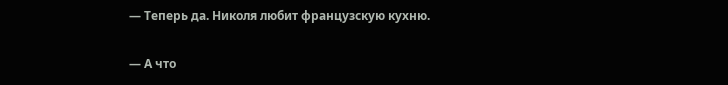— Теперь да. Николя любит французскую кухню.

— А что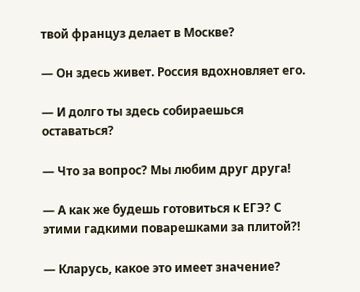твой француз делает в Москве?

— Он здесь живет. Россия вдохновляет его.

— И долго ты здесь собираешься оставаться?

— Что за вопрос? Мы любим друг друга!

— А как же будешь готовиться к ЕГЭ? С этими гадкими поварешками за плитой?!

— Кларусь, какое это имеет значение?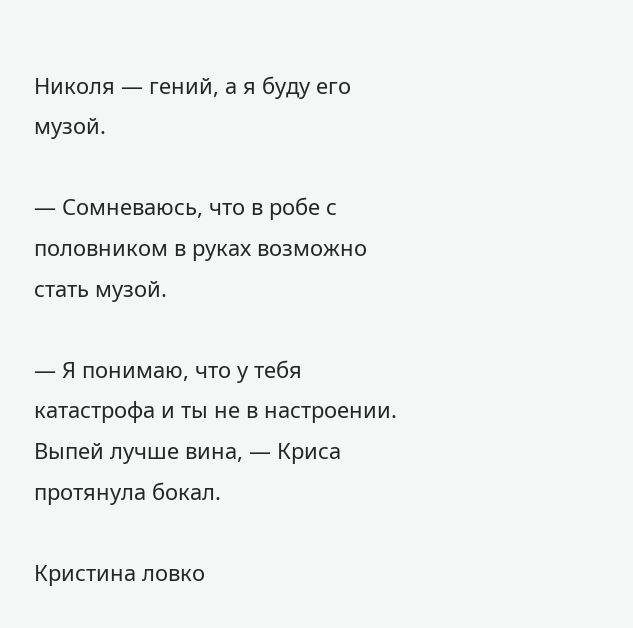Николя — гений, а я буду его музой.

— Сомневаюсь, что в робе с половником в руках возможно стать музой.

— Я понимаю, что у тебя катастрофа и ты не в настроении. Выпей лучше вина, — Криса протянула бокал.

Кристина ловко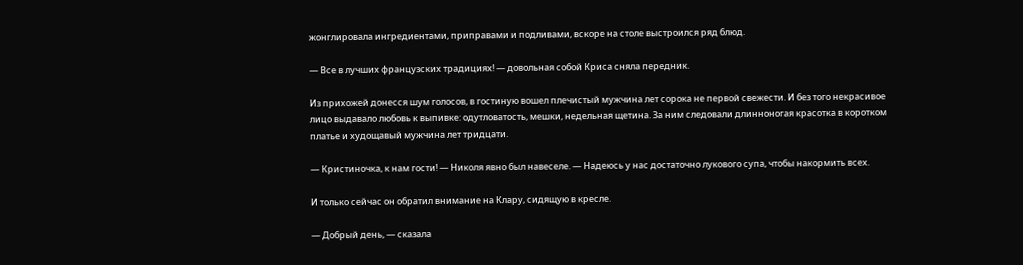жонглировала ингредиентами, приправами и подливами, вскоре на столе выстроился ряд блюд.

— Все в лучших французских традициях! — довольная собой Криса сняла передник.

Из прихожей донесся шум голосов, в гостиную вошел плечистый мужчина лет сорока не первой свежести. И без того некрасивое лицо выдавало любовь к выпивке: одутловатость, мешки, недельная щетина. За ним следовали длинноногая красотка в коротком платье и худощавый мужчина лет тридцати.

— Кристиночка, к нам гости! — Николя явно был навеселе. — Надеюсь у нас достаточно лукового супа, чтобы накормить всех.

И только сейчас он обратил внимание на Клару, сидящую в кресле.

— Добрый день, — сказала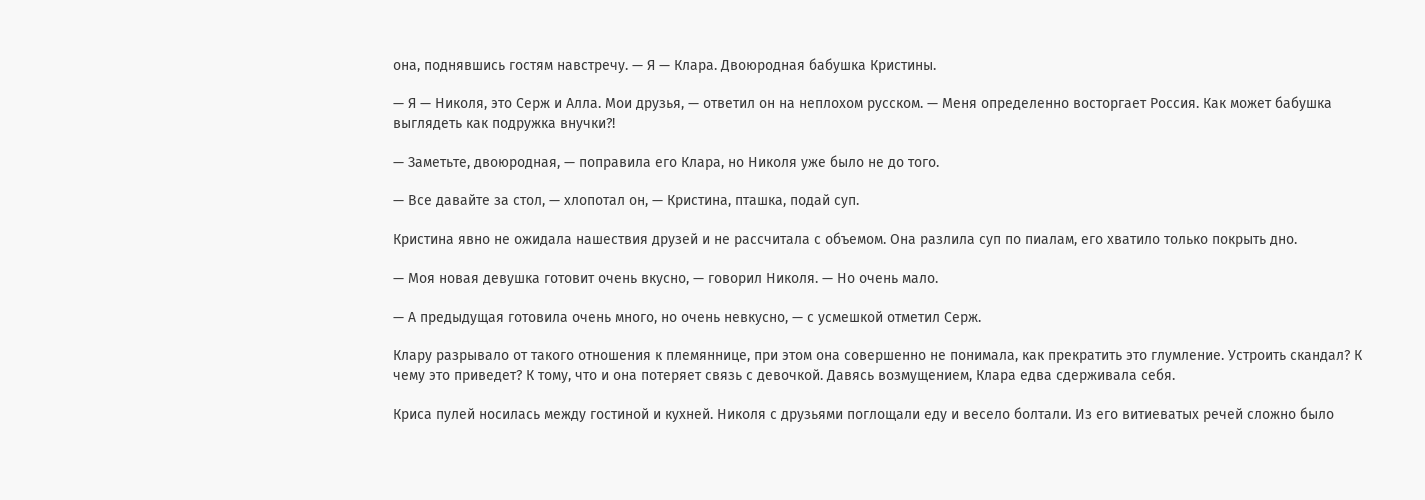она, поднявшись гостям навстречу. — Я — Клара. Двоюродная бабушка Кристины.

— Я — Николя, это Серж и Алла. Мои друзья, — ответил он на неплохом русском. — Меня определенно восторгает Россия. Как может бабушка выглядеть как подружка внучки?!

— Заметьте, двоюродная, — поправила его Клара, но Николя уже было не до того.

— Все давайте за стол, — хлопотал он, — Кристина, пташка, подай суп.

Кристина явно не ожидала нашествия друзей и не рассчитала с объемом. Она разлила суп по пиалам, его хватило только покрыть дно.

— Моя новая девушка готовит очень вкусно, — говорил Николя. — Но очень мало.

— А предыдущая готовила очень много, но очень невкусно, — с усмешкой отметил Серж.

Клару разрывало от такого отношения к племяннице, при этом она совершенно не понимала, как прекратить это глумление. Устроить скандал? К чему это приведет? К тому, что и она потеряет связь с девочкой. Давясь возмущением, Клара едва сдерживала себя.

Криса пулей носилась между гостиной и кухней. Николя с друзьями поглощали еду и весело болтали. Из его витиеватых речей сложно было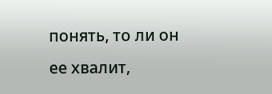понять, то ли он ее хвалит,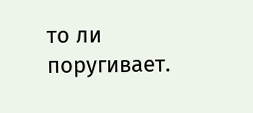то ли поругивает.